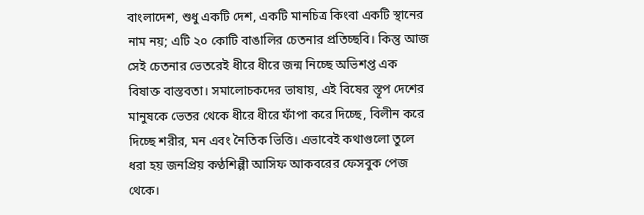বাংলাদেশ, শুধু একটি দেশ, একটি মানচিত্র কিংবা একটি স্থানের নাম নয়; এটি ২০ কোটি বাঙালির চেতনার প্রতিচ্ছবি। কিন্তু আজ সেই চেতনার ভেতরেই ধীরে ধীরে জন্ম নিচ্ছে অভিশপ্ত এক বিষাক্ত বাস্তবতা। সমালোচকদের ভাষায়, এই বিষের স্তূপ দেশের মানুষকে ভেতর থেকে ধীরে ধীরে ফাঁপা করে দিচ্ছে, বিলীন করে দিচ্ছে শরীর, মন এবং নৈতিক ভিত্তি। এভাবেই কথাগুলো তুলে ধরা হয় জনপ্রিয় কণ্ঠশিল্পী আসিফ আকবরের ফেসবুক পেজ থেকে।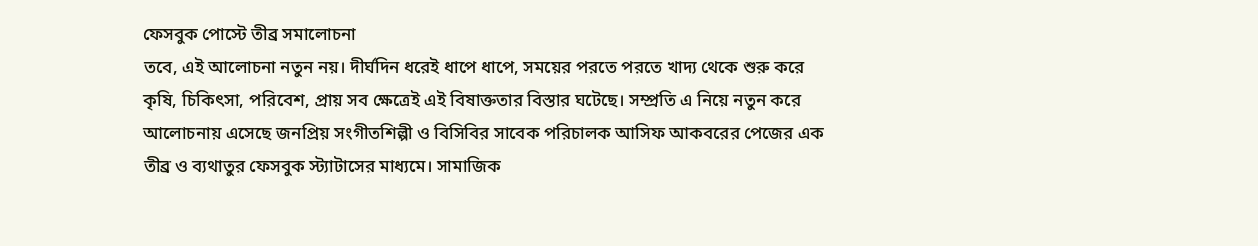ফেসবুক পোস্টে তীব্র সমালোচনা
তবে, এই আলোচনা নতুন নয়। দীর্ঘদিন ধরেই ধাপে ধাপে, সময়ের পরতে পরতে খাদ্য থেকে শুরু করে কৃষি, চিকিৎসা, পরিবেশ, প্রায় সব ক্ষেত্রেই এই বিষাক্ততার বিস্তার ঘটেছে। সম্প্রতি এ নিয়ে নতুন করে আলোচনায় এসেছে জনপ্রিয় সংগীতশিল্পী ও বিসিবির সাবেক পরিচালক আসিফ আকবরের পেজের এক তীব্র ও ব্যথাতুর ফেসবুক স্ট্যাটাসের মাধ্যমে। সামাজিক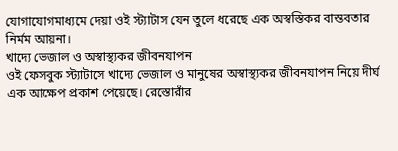যোগাযোগমাধ্যমে দেয়া ওই স্ট্যাটাস যেন তুলে ধরেছে এক অস্বস্তিকর বাস্তবতার নির্মম আয়না।
খাদ্যে ভেজাল ও অস্বাস্থ্যকর জীবনযাপন
ওই ফেসবুক স্ট্যাটাসে খাদ্যে ভেজাল ও মানুষের অস্বাস্থ্যকর জীবনযাপন নিয়ে দীর্ঘ এক আক্ষেপ প্রকাশ পেয়েছে। রেস্তোরাঁর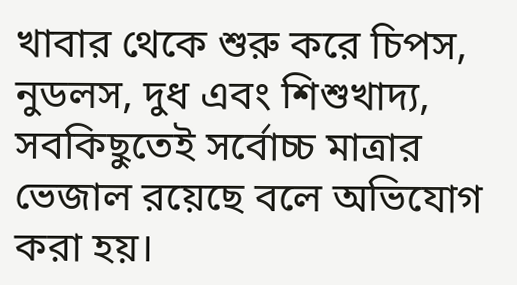খাবার থেকে শুরু করে চিপস, নুডলস, দুধ এবং শিশুখাদ্য, সবকিছুতেই সর্বোচ্চ মাত্রার ভেজাল রয়েছে বলে অভিযোগ করা হয়।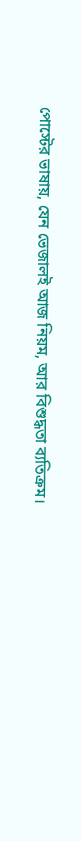পোস্টের ভাষায়, যেন ভেজালই আজ নিয়ম, আর বিশুদ্ধতা ব্যতিক্রম।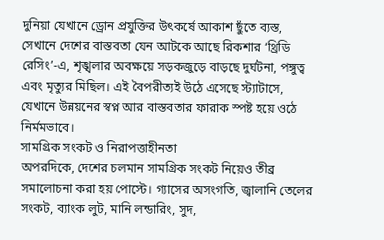দুনিয়া যেখানে ড্রোন প্রযুক্তির উৎকর্ষে আকাশ ছুঁতে ব্যস্ত, সেখানে দেশের বাস্তবতা যেন আটকে আছে রিকশার ‘থ্রিডি রেসিং’-এ, শৃঙ্খলার অবক্ষয়ে সড়কজুড়ে বাড়ছে দুর্ঘটনা, পঙ্গুত্ব এবং মৃত্যুর মিছিল। এই বৈপরীত্যই উঠে এসেছে স্ট্যাটাসে, যেখানে উন্নয়নের স্বপ্ন আর বাস্তবতার ফারাক স্পষ্ট হয়ে ওঠে নির্মমভাবে।
সামগ্রিক সংকট ও নিরাপত্তাহীনতা
অপরদিকে, দেশের চলমান সামগ্রিক সংকট নিয়েও তীব্র সমালোচনা করা হয় পোস্টে। গ্যাসের অসংগতি, জ্বালানি তেলের সংকট, ব্যাংক লুট, মানি লন্ডারিং, সুদ,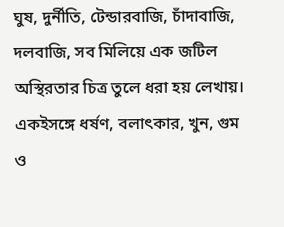ঘুষ, দুর্নীতি, টেন্ডারবাজি, চাঁদাবাজি, দলবাজি, সব মিলিয়ে এক জটিল অস্থিরতার চিত্র তুলে ধরা হয় লেখায়। একইসঙ্গে ধর্ষণ, বলাৎকার, খুন, গুম ও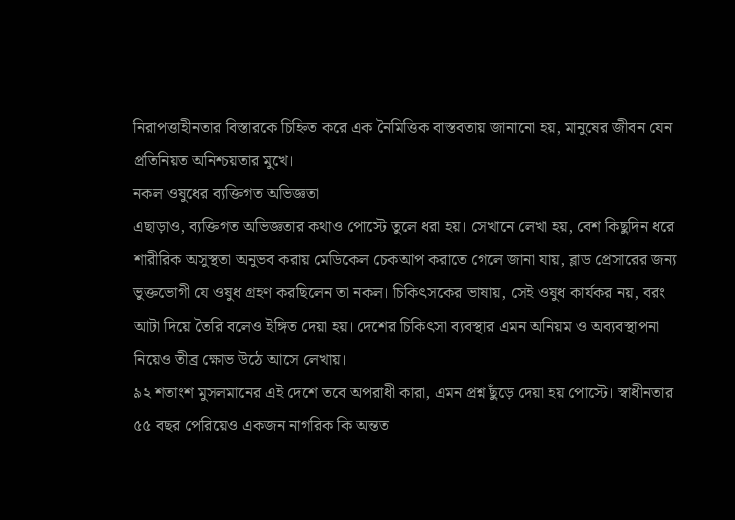নিরাপত্তাহীনতার বিস্তারকে চিহ্নিত করে এক নৈমিত্তিক বাস্তবতায় জানানো হয়, মানুষের জীবন যেন প্রতিনিয়ত অনিশ্চয়তার মুখে।
নকল ওষুধের ব্যক্তিগত অভিজ্ঞতা
এছাড়াও, ব্যক্তিগত অভিজ্ঞতার কথাও পোস্টে তুলে ধরা হয়। সেখানে লেখা হয়, বেশ কিছুদিন ধরে শারীরিক অসুস্থতা অনুভব করায় মেডিকেল চেকআপ করাতে গেলে জানা যায়, ব্লাড প্রেসারের জন্য ভুক্তভোগী যে ওষুধ গ্রহণ করছিলেন তা নকল। চিকিৎসকের ভাষায়, সেই ওষুধ কার্যকর নয়, বরং আটা দিয়ে তৈরি বলেও ইঙ্গিত দেয়া হয়। দেশের চিকিৎসা ব্যবস্থার এমন অনিয়ম ও অব্যবস্থাপনা নিয়েও তীব্র ক্ষোভ উঠে আসে লেখায়।
৯২ শতাংশ মুসলমানের এই দেশে তবে অপরাধী কারা, এমন প্রশ্ন ছুঁড়ে দেয়া হয় পোস্টে। স্বাধীনতার ৫৫ বছর পেরিয়েও একজন নাগরিক কি অন্তত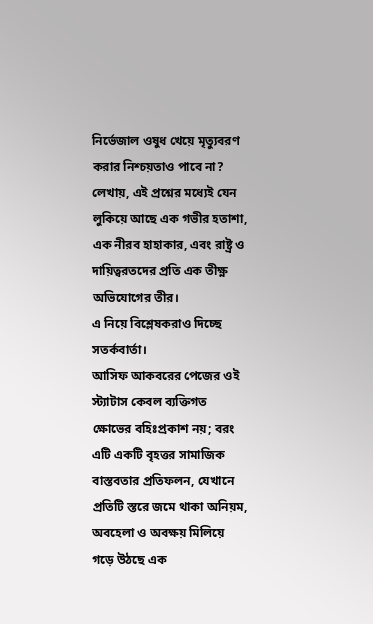নির্ভেজাল ওষুধ খেয়ে মৃত্যুবরণ করার নিশ্চয়তাও পাবে না? লেখায়, এই প্রশ্নের মধ্যেই যেন লুকিয়ে আছে এক গভীর হতাশা, এক নীরব হাহাকার, এবং রাষ্ট্র ও দায়িত্বরতদের প্রতি এক তীক্ষ্ণ অভিযোগের তীর।
এ নিয়ে বিশ্লেষকরাও দিচ্ছে সতর্কবার্তা।
আসিফ আকবরের পেজের ওই স্ট্যাটাস কেবল ব্যক্তিগত ক্ষোভের বহিঃপ্রকাশ নয়; বরং এটি একটি বৃহত্তর সামাজিক বাস্তবতার প্রতিফলন, যেখানে প্রতিটি স্তরে জমে থাকা অনিয়ম, অবহেলা ও অবক্ষয় মিলিয়ে গড়ে উঠছে এক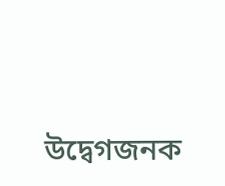উদ্বেগজনক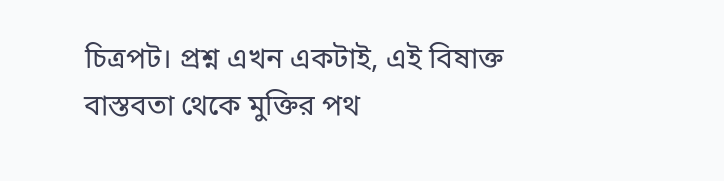চিত্রপট। প্রশ্ন এখন একটাই, এই বিষাক্ত বাস্তবতা থেকে মুক্তির পথ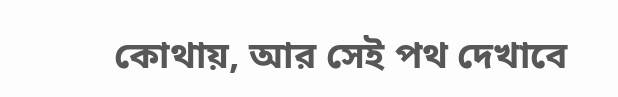কোথায়, আর সেই পথ দেখাবে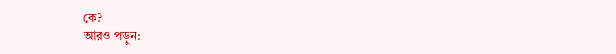কে?
আরও পড়ুন: